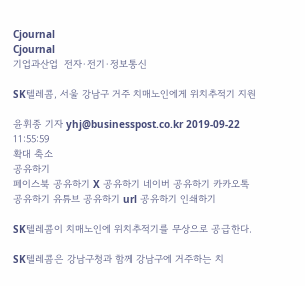Cjournal
Cjournal
기업과산업  전자·전기·정보통신

SK텔레콤, 서울 강남구 거주 치매노인에게 위치추적기 지원

윤휘종 기자 yhj@businesspost.co.kr 2019-09-22 11:55:59
확대 축소
공유하기
페이스북 공유하기 X 공유하기 네이버 공유하기 카카오톡 공유하기 유튜브 공유하기 url 공유하기 인쇄하기

SK텔레콤이 치매노인에 위치추적기를 무상으로 공급한다.

SK텔레콤은 강남구청과 함께 강남구에 거주하는 치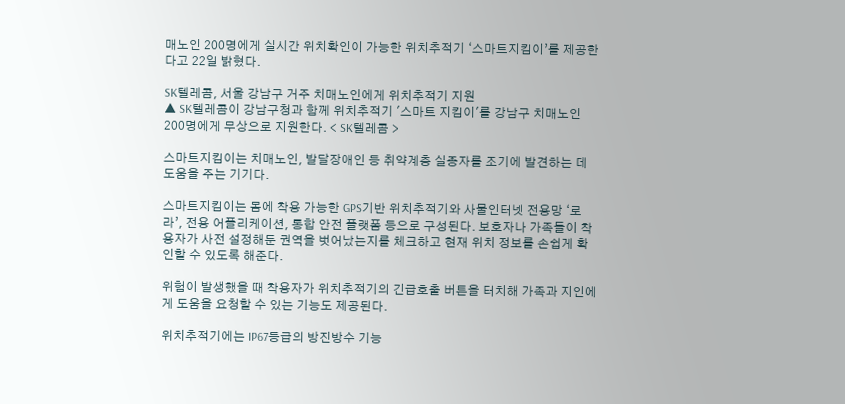매노인 200명에게 실시간 위치확인이 가능한 위치추적기 ‘스마트지킴이’를 제공한다고 22일 밝혔다.

SK텔레콤, 서울 강남구 거주 치매노인에게 위치추적기 지원
▲ SK텔레콤이 강남구청과 함께 위치추적기 '스마트 지킴이'를 강남구 치매노인 200명에게 무상으로 지원한다. < SK텔레콤 >

스마트지킴이는 치매노인, 발달장애인 등 취약계층 실종자를 조기에 발견하는 데 도움을 주는 기기다.

스마트지킴이는 몸에 착용 가능한 GPS기반 위치추적기와 사물인터넷 전용망 ‘로라’, 전용 어플리케이션, 통합 안전 플랫폼 등으로 구성된다. 보호자나 가족들이 착용자가 사전 설정해둔 권역을 벗어났는지를 체크하고 현재 위치 정보를 손쉽게 확인할 수 있도록 해준다.

위험이 발생했을 때 착용자가 위치추적기의 긴급호출 버튼을 터치해 가족과 지인에게 도움을 요청할 수 있는 기능도 제공된다.

위치추적기에는 IP67등급의 방진방수 기능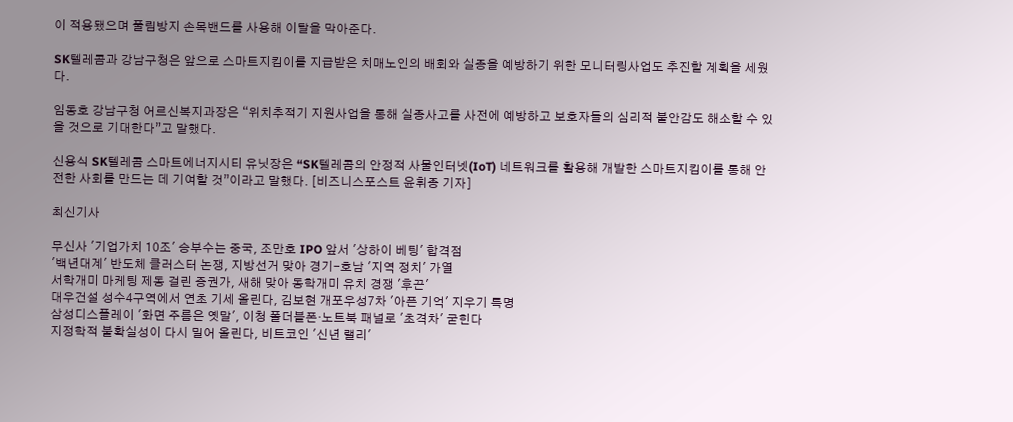이 적용됐으며 풀림방지 손목밴드를 사용해 이탈을 막아준다.

SK텔레콤과 강남구청은 앞으로 스마트지킴이를 지급받은 치매노인의 배회와 실종을 예방하기 위한 모니터링사업도 추진할 계획을 세웠다.

임동호 강남구청 어르신복지과장은 “위치추적기 지원사업을 통해 실종사고를 사전에 예방하고 보호자들의 심리적 불안감도 해소할 수 있을 것으로 기대한다”고 말했다.

신용식 SK텔레콤 스마트에너지시티 유닛장은 “SK텔레콤의 안정적 사물인터넷(IoT) 네트워크를 활용해 개발한 스마트지킴이를 통해 안전한 사회를 만드는 데 기여할 것”이라고 말했다. [비즈니스포스트 윤휘종 기자]

최신기사

무신사 '기업가치 10조' 승부수는 중국, 조만호 IPO 앞서 '상하이 베팅' 합격점
'백년대계' 반도체 클러스터 논쟁, 지방선거 맞아 경기-호남 '지역 정치' 가열
서학개미 마케팅 제동 걸린 증권가, 새해 맞아 동학개미 유치 경쟁 '후끈'
대우건설 성수4구역에서 연초 기세 올린다, 김보현 개포우성7차 '아픈 기억' 지우기 특명
삼성디스플레이 '화면 주름은 옛말', 이청 폴더블폰·노트북 패널로 '초격차' 굳힌다
지정학적 불확실성이 다시 밀어 올린다, 비트코인 '신년 랠리'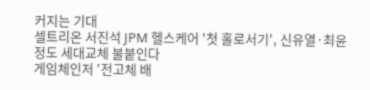커지는 기대
셀트리온 서진석 JPM 헬스케어 '첫 홀로서기', 신유열·최윤정도 세대교체 불붙인다
게임체인저 '전고체 배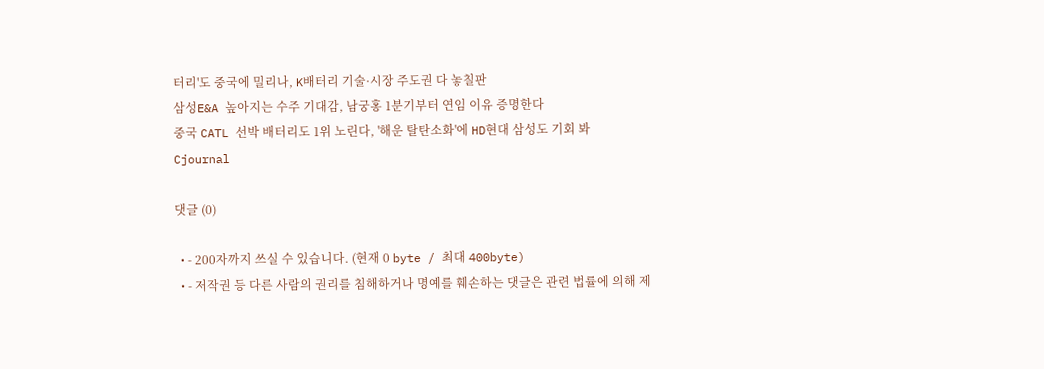터리'도 중국에 밀리나, K배터리 기술·시장 주도권 다 놓칠판
삼성E&A 높아지는 수주 기대감, 남궁홍 1분기부터 연임 이유 증명한다
중국 CATL 선박 배터리도 1위 노린다, '해운 탈탄소화'에 HD현대 삼성도 기회 봐
Cjournal

댓글 (0)

  • - 200자까지 쓰실 수 있습니다. (현재 0 byte / 최대 400byte)
  • - 저작권 등 다른 사람의 권리를 침해하거나 명예를 훼손하는 댓글은 관련 법률에 의해 제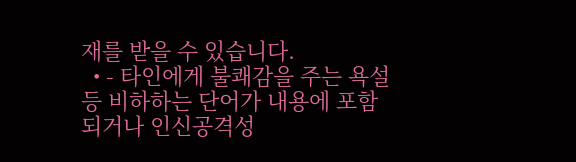재를 받을 수 있습니다.
  • - 타인에게 불쾌감을 주는 욕설 등 비하하는 단어가 내용에 포함되거나 인신공격성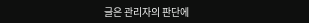글은 관리자의 판단에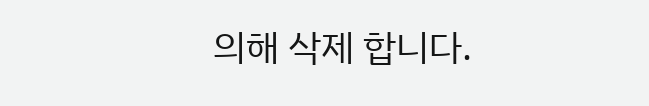의해 삭제 합니다.